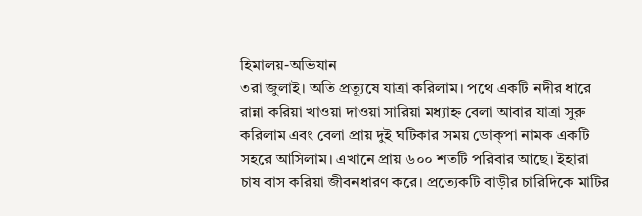হিমালয়-অভিযান
৩রা জুলাই। অতি প্রত্যূষে যাত্রা করিলাম। পথে একটি নদীর ধারে রান্না করিয়া খাওয়া দাওয়া সারিয়া মধ্যাহ্ন বেলা আবার যাত্রা সুরু করিলাম এবং বেলা প্রায় দুই ঘটিকার সময় ডোক্পা নামক একটি সহরে আসিলাম। এখানে প্রায় ৬০০ শতটি পরিবার আছে। ইহারা চাষ বাস করিয়া জীবনধারণ করে। প্রত্যেকটি বাড়ীর চারিদিকে মাটির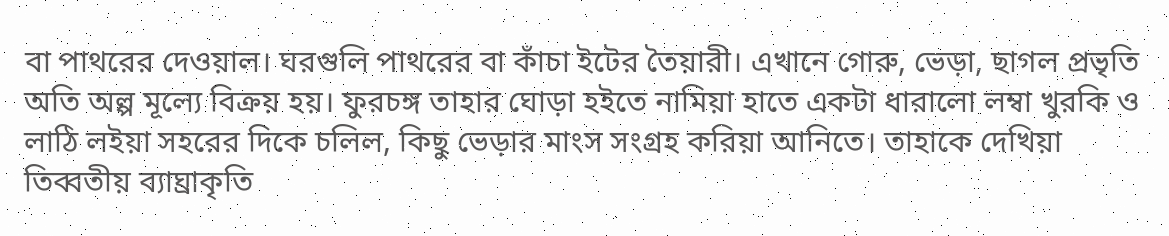বা পাথরের দেওয়াল। ঘরগুলি পাথরের বা কাঁচা ইটের তৈয়ারী। এখানে গোরু, ভেড়া, ছাগল প্রভৃতি অতি অল্প মূল্যে বিক্রয় হয়। ফুরচঙ্গ তাহার ঘোড়া হইতে নামিয়া হাতে একটা ধারালো লম্বা খুরকি ও লাঠি লইয়া সহরের দিকে চলিল, কিছু ভেড়ার মাংস সংগ্রহ করিয়া আনিতে। তাহাকে দেখিয়া তিব্বতীয় ব্যাঘ্রাকৃতি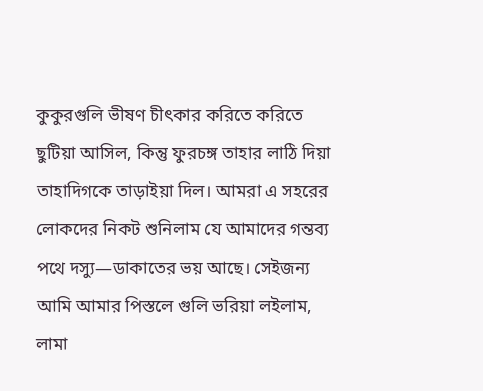কুকুরগুলি ভীষণ চীৎকার করিতে করিতে ছুটিয়া আসিল, কিন্তু ফুরচঙ্গ তাহার লাঠি দিয়া তাহাদিগকে তাড়াইয়া দিল। আমরা এ সহরের লোকদের নিকট শুনিলাম যে আমাদের গন্তব্য পথে দস্যু—ডাকাতের ভয় আছে। সেইজন্য আমি আমার পিস্তলে গুলি ভরিয়া লইলাম, লামা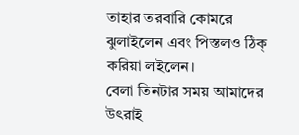তাহার তরবারি কোমরে ঝুলাইলেন এবং পিস্তলও ঠিক্ করিয়া লইলেন।
বেলা তিনটার সময় আমাদের উৎরাই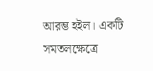আরম্ভ হইল। একটি সমতলক্ষেত্রে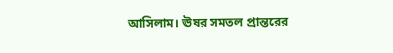আসিলাম। ঊষর সমতল প্রান্তরের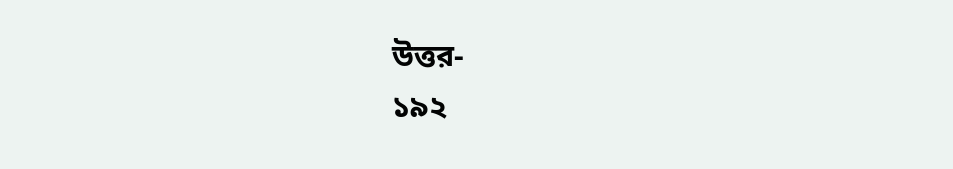উত্তর-
১৯২